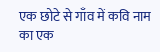एक छोटे से गाँव में कवि नाम का एक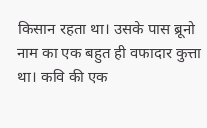किसान रहता था। उसके पास ब्रूनो नाम का एक बहुत ही वफादार कुत्ता था। कवि की एक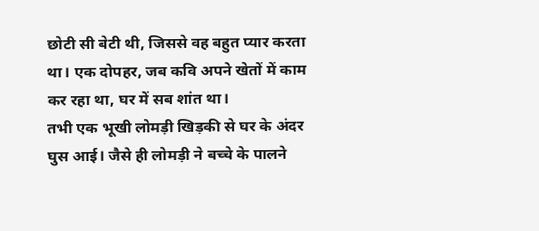छोटी सी बेटी थी, जिससे वह बहुत प्यार करता था। एक दोपहर, जब कवि अपने खेतों में काम कर रहा था, घर में सब शांत था।
तभी एक भूखी लोमड़ी खिड़की से घर के अंदर घुस आई। जैसे ही लोमड़ी ने बच्चे के पालने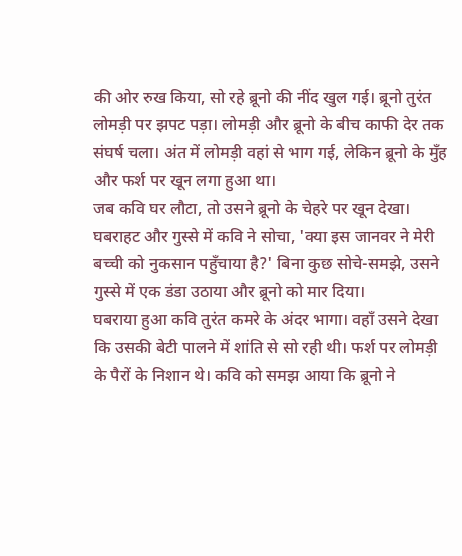की ओर रुख किया, सो रहे ब्रूनो की नींद खुल गई। ब्रूनो तुरंत लोमड़ी पर झपट पड़ा। लोमड़ी और ब्रूनो के बीच काफी देर तक संघर्ष चला। अंत में लोमड़ी वहां से भाग गई, लेकिन ब्रूनो के मुँह और फर्श पर खून लगा हुआ था।
जब कवि घर लौटा, तो उसने ब्रूनो के चेहरे पर खून देखा। घबराहट और गुस्से में कवि ने सोचा, 'क्या इस जानवर ने मेरी बच्ची को नुकसान पहुँचाया है?' बिना कुछ सोचे-समझे, उसने गुस्से में एक डंडा उठाया और ब्रूनो को मार दिया।
घबराया हुआ कवि तुरंत कमरे के अंदर भागा। वहाँ उसने देखा कि उसकी बेटी पालने में शांति से सो रही थी। फर्श पर लोमड़ी के पैरों के निशान थे। कवि को समझ आया कि ब्रूनो ने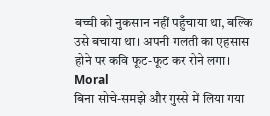बच्ची को नुकसान नहीं पहुँचाया था, बल्कि उसे बचाया था। अपनी गलती का एहसास होने पर कवि फूट-फूट कर रोने लगा।
Moral
बिना सोचे-समझे और गुस्से में लिया गया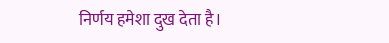निर्णय हमेशा दुख देता है।